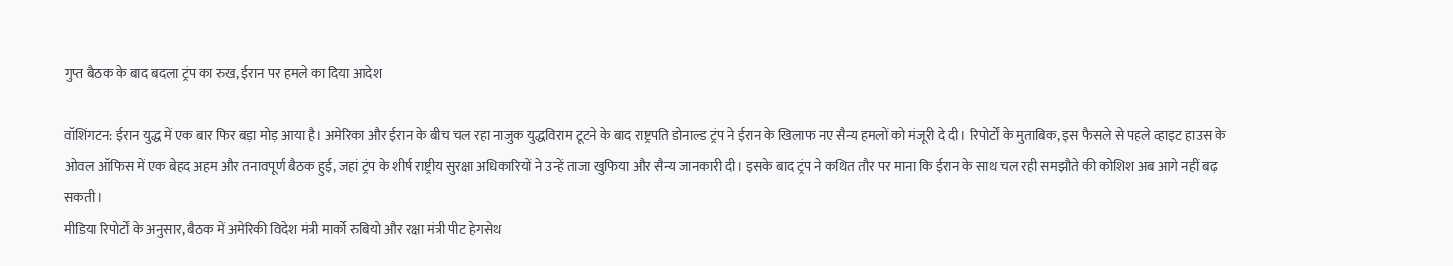गुप्त बैठक के बाद बदला ट्रंप का रुख, ईरान पर हमले का दिया आदेश

वॉशिंगटन: ईरान युद्ध में एक बार फिर बड़ा मोड़ आया है। अमेरिका और ईरान के बीच चल रहा नाजुक युद्धविराम टूटने के बाद राष्ट्रपति डोनाल्ड ट्रंप ने ईरान के खिलाफ नए सैन्य हमलों को मंजूरी दे दी। रिपोर्टों के मुताबिक, इस फैसले से पहले व्हाइट हाउस के ओवल ऑफिस में एक बेहद अहम और तनावपूर्ण बैठक हुई, जहां ट्रंप के शीर्ष राष्ट्रीय सुरक्षा अधिकारियों ने उन्हें ताजा खुफिया और सैन्य जानकारी दी। इसके बाद ट्रंप ने कथित तौर पर माना कि ईरान के साथ चल रही समझौते की कोशिश अब आगे नहीं बढ़ सकती।
मीडिया रिपोर्टों के अनुसार, बैठक में अमेरिकी विदेश मंत्री मार्को रुबियो और रक्षा मंत्री पीट हेगसेथ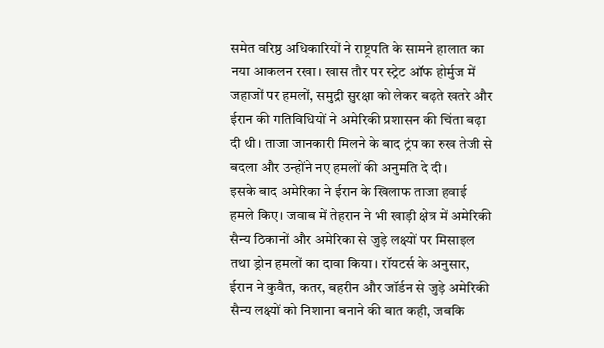समेत वरिष्ठ अधिकारियों ने राष्ट्रपति के सामने हालात का नया आकलन रखा। खास तौर पर स्ट्रेट ऑफ होर्मुज में जहाजों पर हमलों, समुद्री सुरक्षा को लेकर बढ़ते खतरे और ईरान की गतिविधियों ने अमेरिकी प्रशासन की चिंता बढ़ा दी थी। ताजा जानकारी मिलने के बाद ट्रंप का रुख तेजी से बदला और उन्होंने नए हमलों की अनुमति दे दी।
इसके बाद अमेरिका ने ईरान के खिलाफ ताजा हवाई हमले किए। जवाब में तेहरान ने भी खाड़ी क्षेत्र में अमेरिकी सैन्य ठिकानों और अमेरिका से जुड़े लक्ष्यों पर मिसाइल तथा ड्रोन हमलों का दावा किया। रॉयटर्स के अनुसार, ईरान ने कुवैत, कतर, बहरीन और जॉर्डन से जुड़े अमेरिकी सैन्य लक्ष्यों को निशाना बनाने की बात कही, जबकि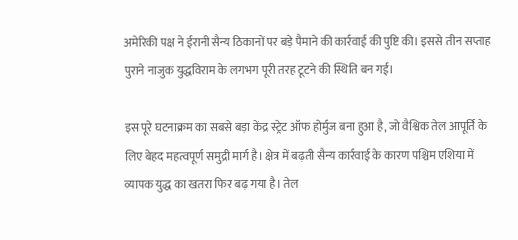अमेरिकी पक्ष ने ईरानी सैन्य ठिकानों पर बड़े पैमाने की कार्रवाई की पुष्टि की। इससे तीन सप्ताह पुराने नाजुक युद्धविराम के लगभग पूरी तरह टूटने की स्थिति बन गई।

इस पूरे घटनाक्रम का सबसे बड़ा केंद्र स्ट्रेट ऑफ होर्मुज बना हुआ है, जो वैश्विक तेल आपूर्ति के लिए बेहद महत्वपूर्ण समुद्री मार्ग है। क्षेत्र में बढ़ती सैन्य कार्रवाई के कारण पश्चिम एशिया में व्यापक युद्ध का खतरा फिर बढ़ गया है। तेल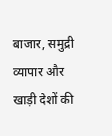बाजार, समुद्री व्यापार और खाड़ी देशों की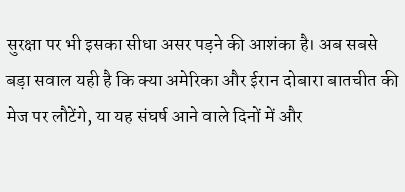सुरक्षा पर भी इसका सीधा असर पड़ने की आशंका है। अब सबसे बड़ा सवाल यही है कि क्या अमेरिका और ईरान दोबारा बातचीत की मेज पर लौटेंगे, या यह संघर्ष आने वाले दिनों में और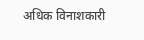अधिक विनाशकारी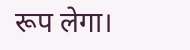रूप लेगा।